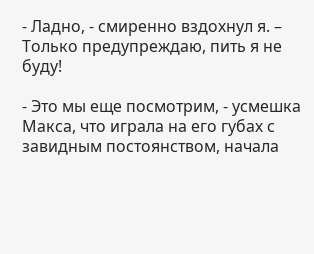- Ладно, - смиренно вздохнул я. – Только предупреждаю, пить я не буду!

- Это мы еще посмотрим, - усмешка Макса, что играла на его губах с завидным постоянством, начала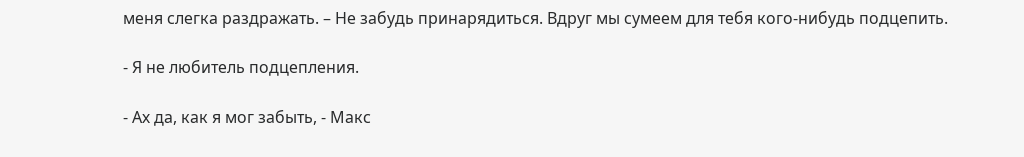меня слегка раздражать. – Не забудь принарядиться. Вдруг мы сумеем для тебя кого-нибудь подцепить.

- Я не любитель подцепления.

- Ах да, как я мог забыть, - Макс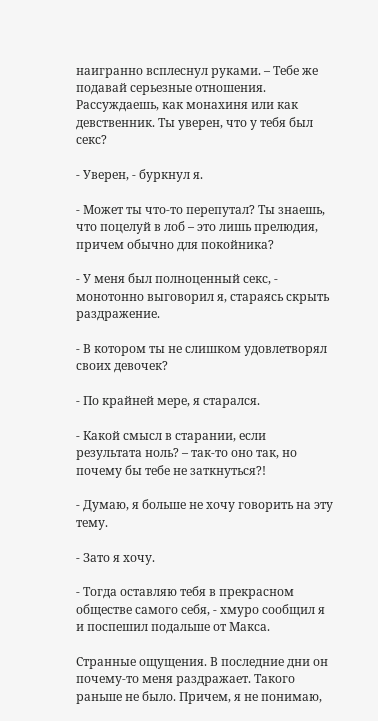наигранно всплеснул руками. – Тебе же подавай серьезные отношения. Рассуждаешь, как монахиня или как девственник. Ты уверен, что у тебя был секс?

- Уверен, - буркнул я.

- Может ты что-то перепутал? Ты знаешь, что поцелуй в лоб – это лишь прелюдия, причем обычно для покойника?

- У меня был полноценный секс, - монотонно выговорил я, стараясь скрыть раздражение.

- В котором ты не слишком удовлетворял своих девочек?

- По крайней мере, я старался.

- Какой смысл в старании, если результата ноль? – так-то оно так, но почему бы тебе не заткнуться?!

- Думаю, я больше не хочу говорить на эту тему.

- Зато я хочу.

- Тогда оставляю тебя в прекрасном обществе самого себя, - хмуро сообщил я и поспешил подальше от Макса.

Странные ощущения. В последние дни он почему-то меня раздражает. Такого раньше не было. Причем, я не понимаю,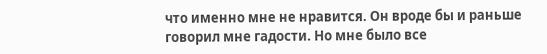что именно мне не нравится. Он вроде бы и раньше говорил мне гадости. Но мне было все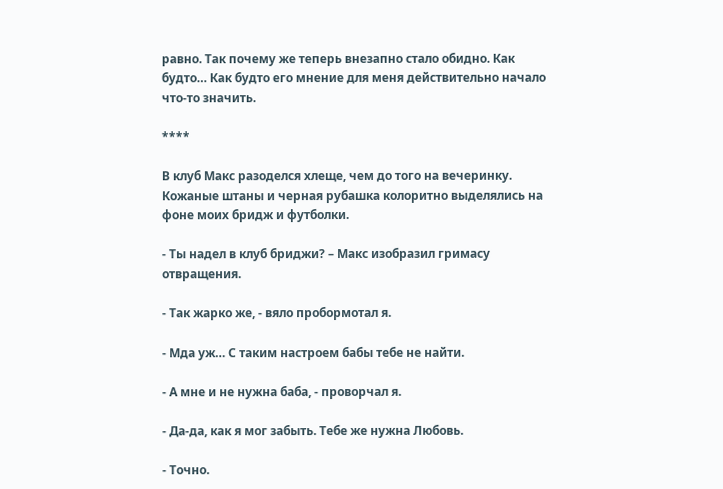равно. Так почему же теперь внезапно стало обидно. Как будто… Как будто его мнение для меня действительно начало что-то значить.

****

В клуб Макс разоделся хлеще, чем до того на вечеринку. Кожаные штаны и черная рубашка колоритно выделялись на фоне моих бридж и футболки.

- Ты надел в клуб бриджи? – Макс изобразил гримасу отвращения.

- Так жарко же, - вяло пробормотал я.

- Мда уж… С таким настроем бабы тебе не найти.

- А мне и не нужна баба, - проворчал я.

- Да-да, как я мог забыть. Тебе же нужна Любовь.

- Точно.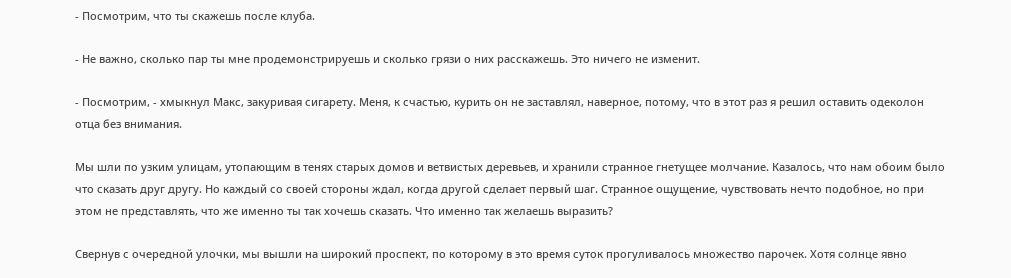- Посмотрим, что ты скажешь после клуба.

- Не важно, сколько пар ты мне продемонстрируешь и сколько грязи о них расскажешь. Это ничего не изменит.

- Посмотрим, - хмыкнул Макс, закуривая сигарету. Меня, к счастью, курить он не заставлял, наверное, потому, что в этот раз я решил оставить одеколон отца без внимания.

Мы шли по узким улицам, утопающим в тенях старых домов и ветвистых деревьев, и хранили странное гнетущее молчание. Казалось, что нам обоим было что сказать друг другу. Но каждый со своей стороны ждал, когда другой сделает первый шаг. Странное ощущение, чувствовать нечто подобное, но при этом не представлять, что же именно ты так хочешь сказать. Что именно так желаешь выразить?

Свернув с очередной улочки, мы вышли на широкий проспект, по которому в это время суток прогуливалось множество парочек. Хотя солнце явно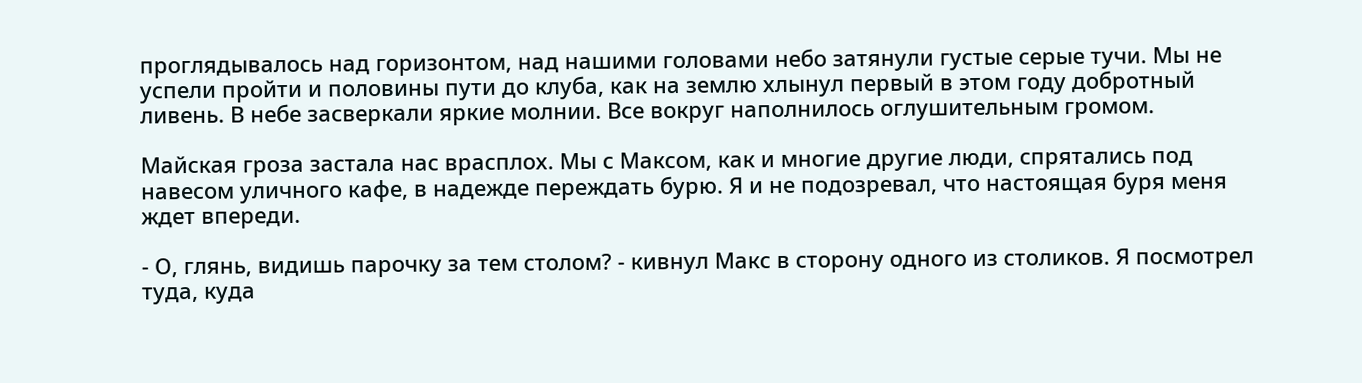проглядывалось над горизонтом, над нашими головами небо затянули густые серые тучи. Мы не успели пройти и половины пути до клуба, как на землю хлынул первый в этом году добротный ливень. В небе засверкали яркие молнии. Все вокруг наполнилось оглушительным громом.

Майская гроза застала нас врасплох. Мы с Максом, как и многие другие люди, спрятались под навесом уличного кафе, в надежде переждать бурю. Я и не подозревал, что настоящая буря меня ждет впереди.

- О, глянь, видишь парочку за тем столом? - кивнул Макс в сторону одного из столиков. Я посмотрел туда, куда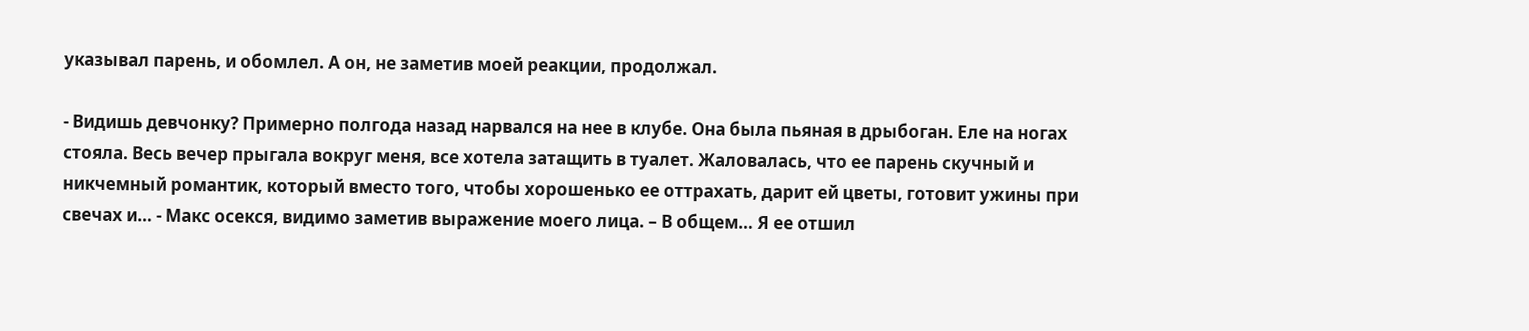указывал парень, и обомлел. А он, не заметив моей реакции, продолжал.

- Видишь девчонку? Примерно полгода назад нарвался на нее в клубе. Она была пьяная в дрыбоган. Еле на ногах стояла. Весь вечер прыгала вокруг меня, все хотела затащить в туалет. Жаловалась, что ее парень скучный и никчемный романтик, который вместо того, чтобы хорошенько ее оттрахать, дарит ей цветы, готовит ужины при свечах и… - Макс осекся, видимо заметив выражение моего лица. – В общем… Я ее отшил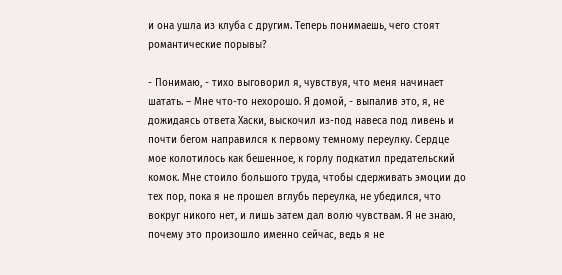и она ушла из клуба с другим. Теперь понимаешь, чего стоят романтические порывы?

- Понимаю, - тихо выговорил я, чувствуя, что меня начинает шатать. – Мне что-то нехорошо. Я домой, - выпалив это, я, не дожидаясь ответа Хаски, выскочил из-под навеса под ливень и почти бегом направился к первому темному переулку. Сердце мое колотилось как бешенное, к горлу подкатил предательский комок. Мне стоило большого труда, чтобы сдерживать эмоции до тех пор, пока я не прошел вглубь переулка, не убедился, что вокруг никого нет, и лишь затем дал волю чувствам. Я не знаю, почему это произошло именно сейчас, ведь я не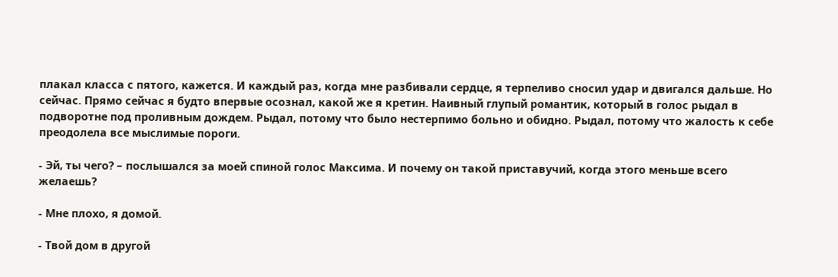плакал класса с пятого, кажется. И каждый раз, когда мне разбивали сердце, я терпеливо сносил удар и двигался дальше. Но сейчас. Прямо сейчас я будто впервые осознал, какой же я кретин. Наивный глупый романтик, который в голос рыдал в подворотне под проливным дождем. Рыдал, потому что было нестерпимо больно и обидно. Рыдал, потому что жалость к себе преодолела все мыслимые пороги.

- Эй, ты чего? – послышался за моей спиной голос Максима. И почему он такой приставучий, когда этого меньше всего желаешь?

- Мне плохо, я домой.

- Твой дом в другой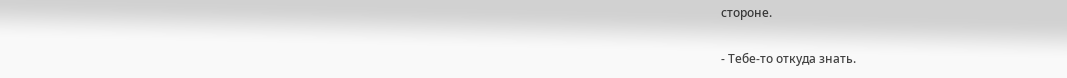стороне.

- Тебе-то откуда знать.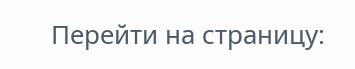Перейти на страницу: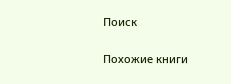Поиск

Похожие книги